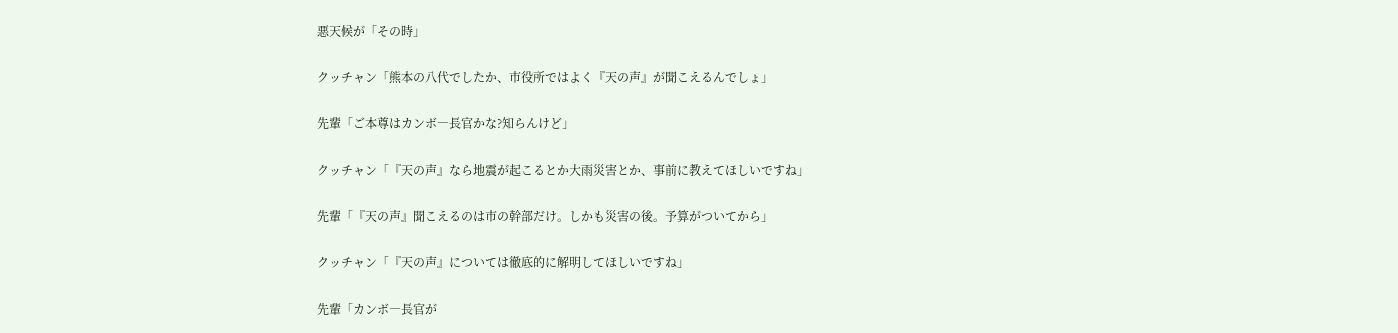悪天候が「その時」

クッチャン「熊本の八代でしたか、市役所ではよく『天の声』が聞こえるんでしょ」

先輩「ご本尊はカンボ―長官かな?知らんけど」

クッチャン「『天の声』なら地震が起こるとか大雨災害とか、事前に教えてほしいですね」

先輩「『天の声』聞こえるのは市の幹部だけ。しかも災害の後。予算がついてから」

クッチャン「『天の声』については徹底的に解明してほしいですね」

先輩「カンボ―長官が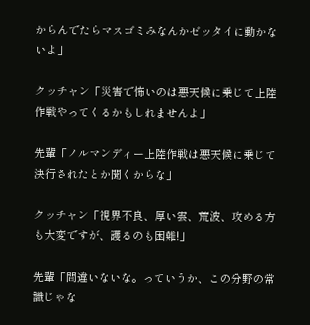からんでたらマスゴミみなんかゼッタイに動かないよ」

クッチャン「災害で怖いのは悪天候に乗じて上陸作戦やってくるかもしれませんよ」

先輩「ノルマンディー上陸作戦は悪天候に乗じて決行されたとか聞くからな」

クッチャン「視界不良、厚い雲、荒波、攻める方も大変ですが、護るのも困難!」

先輩「間違いないな。っていうか、この分野の常識じゃな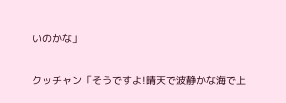いのかな」

クッチャン「そうですよ!晴天で波静かな海で上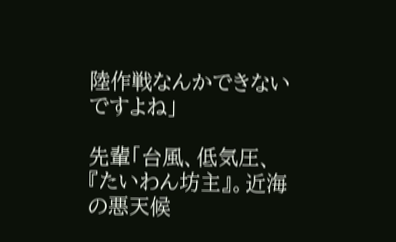陸作戦なんかできないですよね」

先輩「台風、低気圧、『たいわん坊主』。近海の悪天候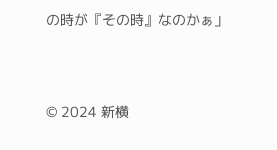の時が『その時』なのかぁ」



© 2024 新横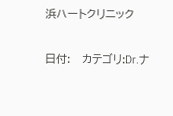浜ハートクリニック

日付:   カテゴリ:Dr.ナ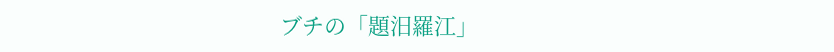ブチの「題汨羅江」